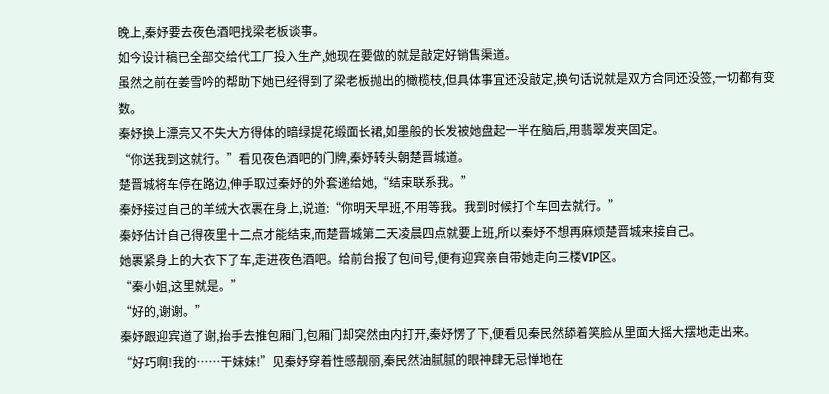晚上,秦妤要去夜色酒吧找梁老板谈事。
如今设计稿已全部交给代工厂投入生产,她现在要做的就是敲定好销售渠道。
虽然之前在姜雪吟的帮助下她已经得到了梁老板抛出的橄榄枝,但具体事宜还没敲定,换句话说就是双方合同还没签,一切都有变数。
秦妤换上漂亮又不失大方得体的暗绿提花缎面长裙,如墨般的长发被她盘起一半在脑后,用翡翠发夹固定。
“你送我到这就行。”看见夜色酒吧的门牌,秦妤转头朝楚晋城道。
楚晋城将车停在路边,伸手取过秦妤的外套递给她,“结束联系我。”
秦妤接过自己的羊绒大衣裹在身上,说道:“你明天早班,不用等我。我到时候打个车回去就行。”
秦妤估计自己得夜里十二点才能结束,而楚晋城第二天凌晨四点就要上班,所以秦妤不想再麻烦楚晋城来接自己。
她裹紧身上的大衣下了车,走进夜色酒吧。给前台报了包间号,便有迎宾亲自带她走向三楼VIP区。
“秦小姐,这里就是。”
“好的,谢谢。”
秦妤跟迎宾道了谢,抬手去推包厢门,包厢门却突然由内打开,秦妤愣了下,便看见秦民然舔着笑脸从里面大摇大摆地走出来。
“好巧啊!我的……干妹妹!”见秦妤穿着性感靓丽,秦民然油腻腻的眼神肆无忌惮地在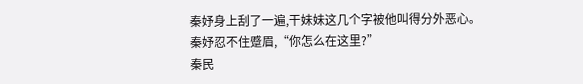秦妤身上刮了一遍,干妹妹这几个字被他叫得分外恶心。
秦妤忍不住蹙眉,“你怎么在这里?”
秦民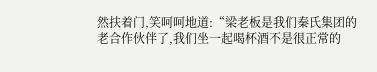然扶着门,笑呵呵地道:“梁老板是我们秦氏集团的老合作伙伴了,我们坐一起喝杯酒不是很正常的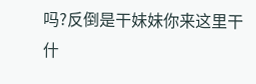吗?反倒是干妹妹你来这里干什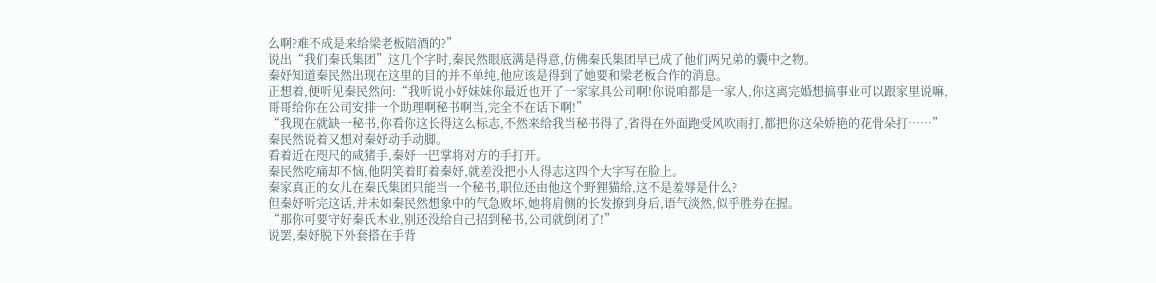么啊?难不成是来给梁老板陪酒的?”
说出“我们秦氏集团”这几个字时,秦民然眼底满是得意,仿佛秦氏集团早已成了他们两兄弟的囊中之物。
秦妤知道秦民然出现在这里的目的并不单纯,他应该是得到了她要和梁老板合作的消息。
正想着,便听见秦民然问:“我听说小妤妹妹你最近也开了一家家具公司啊!你说咱都是一家人,你这离完婚想搞事业可以跟家里说嘛,哥哥给你在公司安排一个助理啊秘书啊当,完全不在话下啊!”
“我现在就缺一秘书,你看你这长得这么标志,不然来给我当秘书得了,省得在外面跑受风吹雨打,都把你这朵娇艳的花骨朵打……”
秦民然说着又想对秦妤动手动脚。
看着近在咫尺的咸猪手,秦妤一巴掌将对方的手打开。
秦民然吃痛却不恼,他阴笑着盯着秦妤,就差没把小人得志这四个大字写在脸上。
秦家真正的女儿在秦氏集团只能当一个秘书,职位还由他这个野狸猫给,这不是羞辱是什么?
但秦妤听完这话,并未如秦民然想象中的气急败坏,她将肩侧的长发撩到身后,语气淡然,似乎胜券在握。
“那你可要守好秦氏木业,别还没给自己招到秘书,公司就倒闭了!”
说罢,秦妤脱下外套搭在手背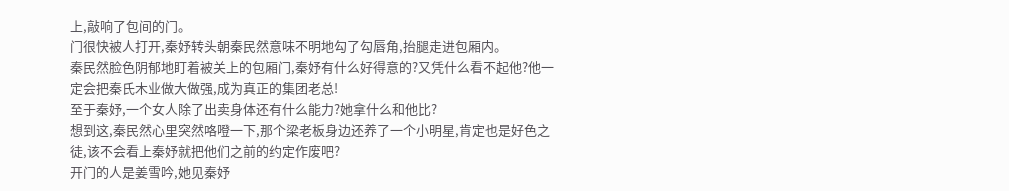上,敲响了包间的门。
门很快被人打开,秦妤转头朝秦民然意味不明地勾了勾唇角,抬腿走进包厢内。
秦民然脸色阴郁地盯着被关上的包厢门,秦妤有什么好得意的?又凭什么看不起他?他一定会把秦氏木业做大做强,成为真正的集团老总!
至于秦妤,一个女人除了出卖身体还有什么能力?她拿什么和他比?
想到这,秦民然心里突然咯噔一下,那个梁老板身边还养了一个小明星,肯定也是好色之徒,该不会看上秦妤就把他们之前的约定作废吧?
开门的人是姜雪吟,她见秦妤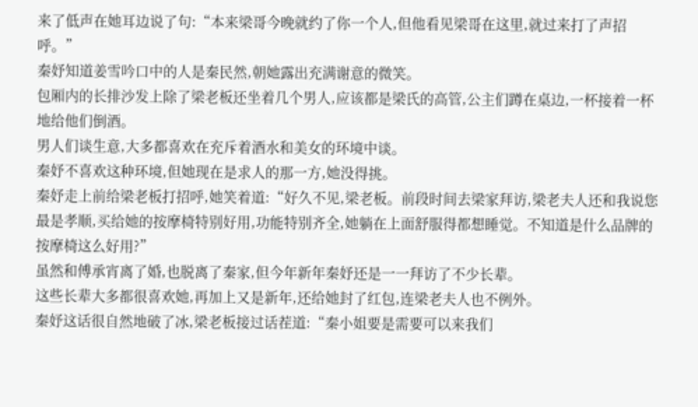来了低声在她耳边说了句:“本来梁哥今晚就约了你一个人,但他看见梁哥在这里,就过来打了声招呼。”
秦妤知道姜雪吟口中的人是秦民然,朝她露出充满谢意的微笑。
包厢内的长排沙发上除了梁老板还坐着几个男人,应该都是梁氏的高管,公主们蹲在桌边,一杯接着一杯地给他们倒酒。
男人们谈生意,大多都喜欢在充斥着酒水和美女的环境中谈。
秦妤不喜欢这种环境,但她现在是求人的那一方,她没得挑。
秦妤走上前给梁老板打招呼,她笑着道:“好久不见,梁老板。前段时间去梁家拜访,梁老夫人还和我说您最是孝顺,买给她的按摩椅特别好用,功能特别齐全,她躺在上面舒服得都想睡觉。不知道是什么品牌的按摩椅这么好用?”
虽然和傅承宵离了婚,也脱离了秦家,但今年新年秦妤还是一一拜访了不少长辈。
这些长辈大多都很喜欢她,再加上又是新年,还给她封了红包,连梁老夫人也不例外。
秦妤这话很自然地破了冰,梁老板接过话茬道:“秦小姐要是需要可以来我们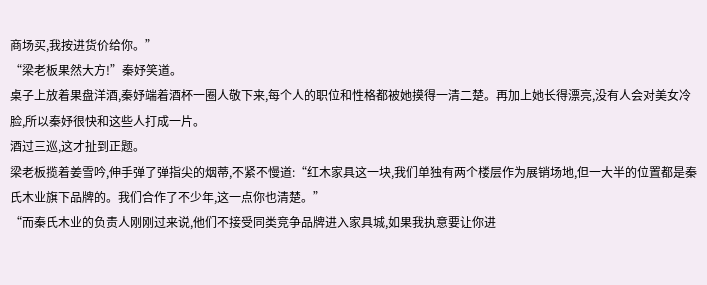商场买,我按进货价给你。”
“梁老板果然大方!”秦妤笑道。
桌子上放着果盘洋酒,秦妤端着酒杯一圈人敬下来,每个人的职位和性格都被她摸得一清二楚。再加上她长得漂亮,没有人会对美女冷脸,所以秦妤很快和这些人打成一片。
酒过三巡,这才扯到正题。
梁老板揽着姜雪吟,伸手弹了弹指尖的烟蒂,不紧不慢道:“红木家具这一块,我们单独有两个楼层作为展销场地,但一大半的位置都是秦氏木业旗下品牌的。我们合作了不少年,这一点你也清楚。”
“而秦氏木业的负责人刚刚过来说,他们不接受同类竞争品牌进入家具城,如果我执意要让你进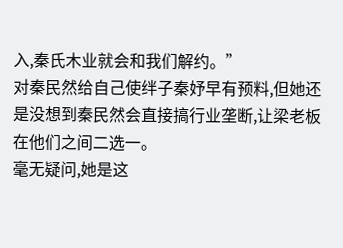入,秦氏木业就会和我们解约。”
对秦民然给自己使绊子秦妤早有预料,但她还是没想到秦民然会直接搞行业垄断,让梁老板在他们之间二选一。
毫无疑问,她是这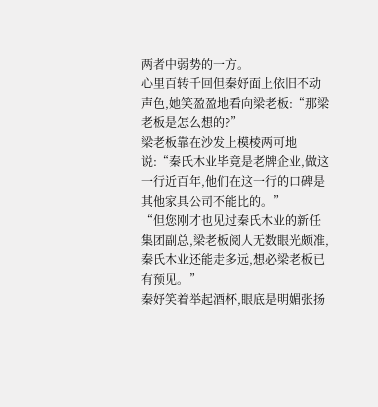两者中弱势的一方。
心里百转千回但秦妤面上依旧不动声色,她笑盈盈地看向梁老板:“那梁老板是怎么想的?”
梁老板靠在沙发上模棱两可地说:“秦氏木业毕竟是老牌企业,做这一行近百年,他们在这一行的口碑是其他家具公司不能比的。”
“但您刚才也见过秦氏木业的新任集团副总,梁老板阅人无数眼光颇准,秦氏木业还能走多远,想必梁老板已有预见。”
秦妤笑着举起酒杯,眼底是明媚张扬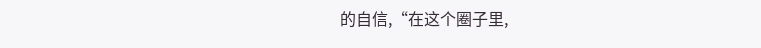的自信,“在这个圈子里,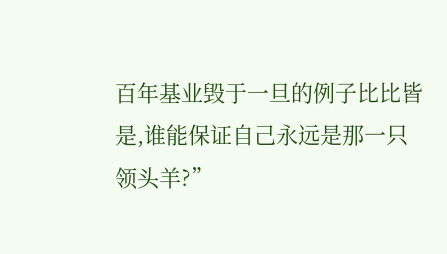百年基业毁于一旦的例子比比皆是,谁能保证自己永远是那一只领头羊?”